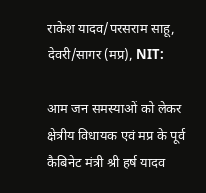राकेश यादव/परसराम साहू, देवरी/सागर (मप्र), NIT:

आम जन समस्याओं को लेकर क्षेत्रीय विधायक एवं मप्र के पूर्व कैबिनेट मंत्री श्री हर्ष यादव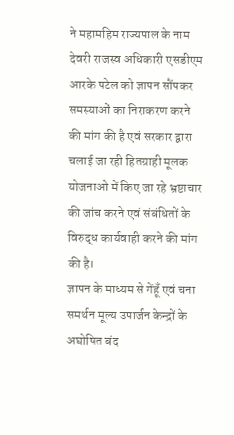ने महामहिम राज्यपाल के नाम देवरी राजस्व अधिकारी एसडीएम आरके पटेल को ज्ञापन सौंपकर समस्याओं का निराकरण करने की मांग की है एवं सरकार द्वारा चलाई जा रही हितग्राही मूलक योजनाओ में किए जा रहे भ्रष्टाचार की जांच करने एवं संबंधितों के विरुद्ध कार्यवाही करने की मांग की है।
ज्ञापन के माध्यम से गेंहूँ एवं चना समर्थन मूल्य उपार्जन केन्द्रों के अघोषित बंद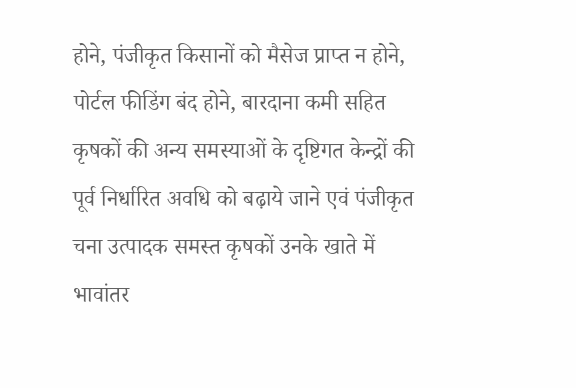होने, पंजीकृत किसानों को मैसेज प्राप्त न होने, पोर्टल फीडिंग बंद होने, बारदाना कमी सहित कृषकों की अन्य समस्याओं के दृष्टिगत केन्द्रों की पूर्व निर्धारित अवधि को बढ़ाये जाने एवं पंजीकृत चना उत्पादक समस्त कृषकों उनके खाते में भावांतर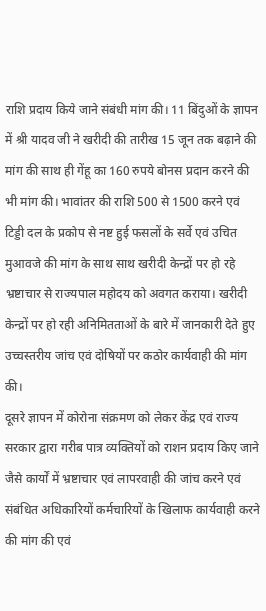राशि प्रदाय किये जाने संबंधी मांग की। 11 बिंदुओं के ज्ञापन में श्री यादव जी ने खरीदी की तारीख 15 जून तक बढ़ाने की मांग की साथ ही गेंहू का 160 रुपये बोनस प्रदान करने की भी मांग की। भावांतर की राशि 500 से 1500 करने एवं टिड्डी दल के प्रकोप से नष्ट हुई फसलों के सर्वे एवं उचित मुआवजे की मांग के साथ साथ खरीदी केन्द्रों पर हो रहे भ्रष्टाचार से राज्यपाल महोदय को अवगत कराया। खरीदी केन्द्रों पर हो रही अनिमितताओं के बारे में जानकारी देते हुए उच्चस्तरीय जांच एवं दोषियों पर कठोर कार्यवाही की मांग की।
दूसरे ज्ञापन में कोरोना संक्रमण को लेकर केंद्र एवं राज्य सरकार द्वारा गरीब पात्र व्यक्तियों को राशन प्रदाय किए जाने जैसे कार्यों में भ्रष्टाचार एवं लापरवाही की जांच करने एवं संबंधित अधिकारियों कर्मचारियों के खिलाफ कार्यवाही करने की मांग की एवं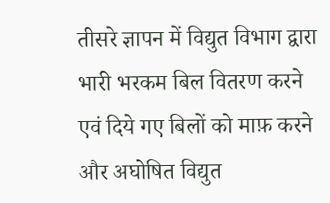तीसरे ज्ञापन में विद्युत विभाग द्वारा भारी भरकम बिल वितरण करने एवं दिये गए बिलों को माफ़ करने और अघोषित विद्युत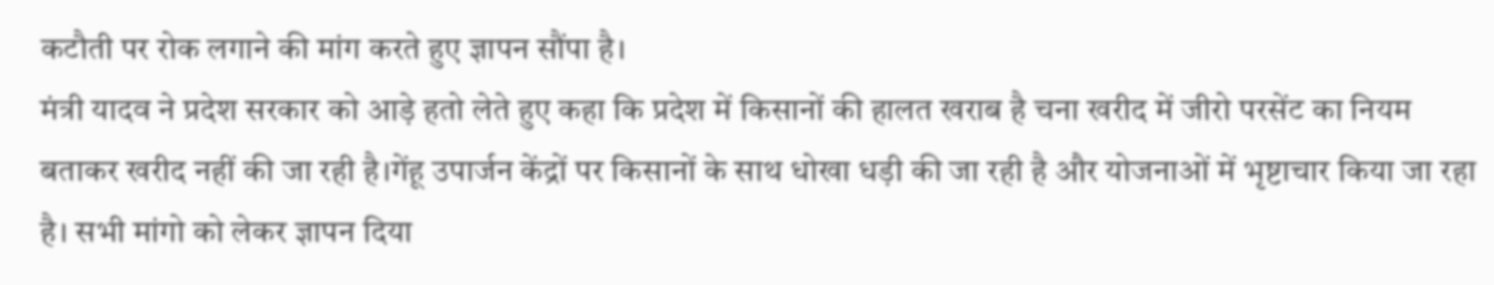कटौती पर रोक लगाने की मांग करते हुए ज्ञापन सौंपा है।
मंत्री यादव ने प्रदेश सरकार को आड़े हतो लेते हुए कहा कि प्रदेश में किसानों की हालत खराब है चना खरीद में जीरो परसेंट का नियम बताकर खरीद नहीं की जा रही है।गेंहू उपार्जन केंद्रों पर किसानों के साथ धोखा धड़ी की जा रही है और योजनाओं में भृष्टाचार किया जा रहा है। सभी मांगो को लेकर ज्ञापन दिया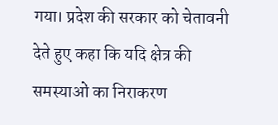गया। प्रदेश की सरकार को चेतावनी देते हुए कहा कि यदि क्षेत्र की समस्याओं का निराकरण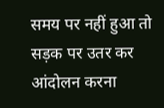समय पर नहीं हुआ तो सड़क पर उतर कर आंदोलन करना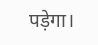पड़ेगा।